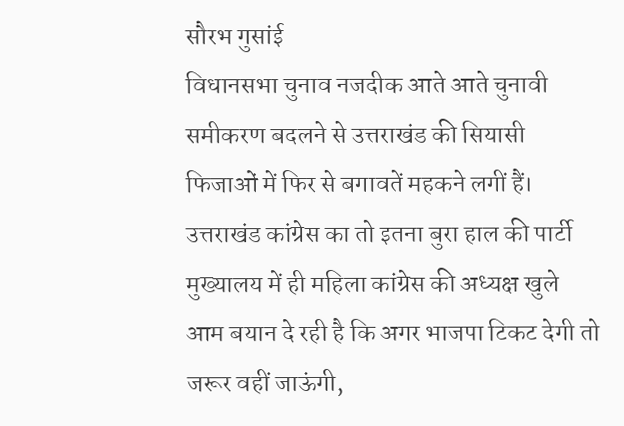सौरभ गुसांई
विधानसभा चुनाव नजदीक आते आते चुनावी समीकरण बदलने से उत्तराखंड की सियासी फिजाओं में फिर से बगावतें महकने लगीं हैं। उत्तराखंड कांग्रेस का तो इतना बुरा हाल की पार्टी मुख्यालय में ही महिला कांग्रेस की अध्यक्ष खुले आम बयान दे रही है कि अगर भाजपा टिकट देगी तो जरूर वहीं जाऊंगी,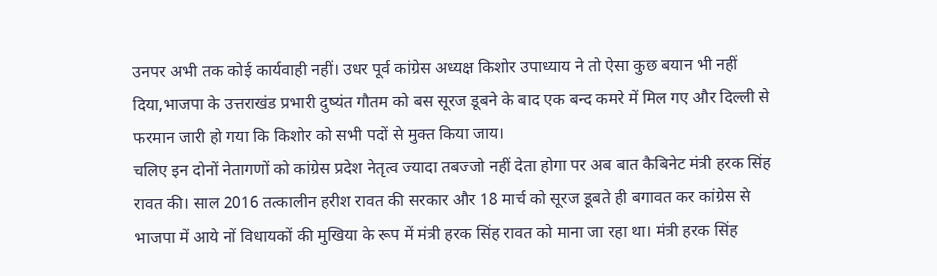उनपर अभी तक कोई कार्यवाही नहीं। उधर पूर्व कांग्रेस अध्यक्ष किशोर उपाध्याय ने तो ऐसा कुछ बयान भी नहीं दिया,भाजपा के उत्तराखंड प्रभारी दुष्यंत गौतम को बस सूरज डूबने के बाद एक बन्द कमरे में मिल गए और दिल्ली से फरमान जारी हो गया कि किशोर को सभी पदों से मुक्त किया जाय।
चलिए इन दोनों नेतागणों को कांग्रेस प्रदेश नेतृत्व ज्यादा तबज्जो नहीं देता होगा पर अब बात कैबिनेट मंत्री हरक सिंह रावत की। साल 2016 तत्कालीन हरीश रावत की सरकार और 18 मार्च को सूरज डूबते ही बगावत कर कांग्रेस से भाजपा में आये नों विधायकों की मुखिया के रूप में मंत्री हरक सिंह रावत को माना जा रहा था। मंत्री हरक सिंह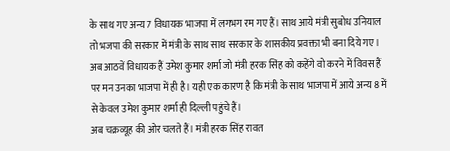के साथ गए अन्य 7 विधायक भाजपा में लगभग रम गए हैं। साथ आये मंत्री सुबोध उनियाल तो भजपा की सरकार में मंत्री के साथ साथ सरकार के शासकीय प्रवक्ता भी बना दिये गए। अब आठवें विधायक हैं उमेश कुमार शर्मा जो मंत्री हरक सिंह को कहेंगे वो करने में विवस हैं पर मन उनका भाजपा में ही है। यही एक कारण है कि मंत्री के साथ भाजपा में आये अन्य 8 में से केवल उमेश कुमार शर्मा ही दिल्ली पहुंचे हैं।
अब चक्रव्यूह की ओर चलते हैं। मंत्री हरक सिंह रावत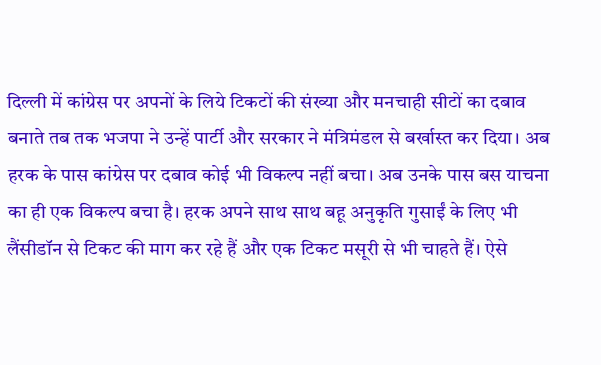दिल्ली में कांग्रेस पर अपनों के लिये टिकटों की संख्या और मनचाही सीटों का दबाव बनाते तब तक भजपा ने उन्हें पार्टी और सरकार ने मंत्रिमंडल से बर्खास्त कर दिया। अब हरक के पास कांग्रेस पर दबाव कोई भी विकल्प नहीं बचा। अब उनके पास बस याचना का ही एक विकल्प बचा है। हरक अपने साथ साथ बहू अनुकृति गुसाईं के लिए भी लैंसीडॉन से टिकट की माग कर रहे हैं और एक टिकट मसूरी से भी चाहते हैं। ऐसे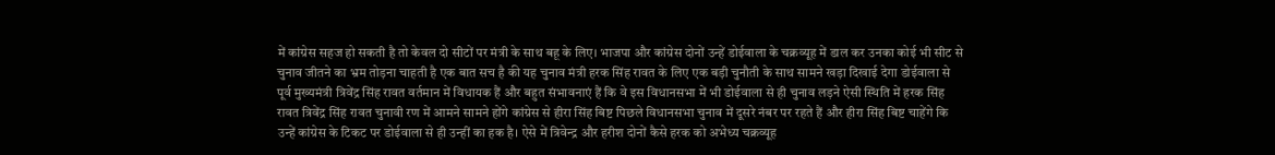में कांग्रेस सहज हो सकती है तो केवल दो सीटों पर मंत्री के साथ बहू के लिए। भाजपा और कांग्रेस दोनों उन्हें डोईवाला के चक्रव्यूह में डाल कर उनका कोई भी सीट से चुनाव जीतने का भ्रम तोड़ना चाहती है एक बात सच है की यह चुनाव मंत्री हरक सिंह रावत के लिए एक बड़ी चुनौती के साथ सामने खड़ा दिखाई देगा डोईवाला से पूर्व मुख्यमंत्री त्रिवेंद्र सिंह रावत वर्तमान में विधायक हैं और बहुत संभावनाएं हैं कि वे इस विधानसभा में भी डोईवाला से ही चुनाव लड़ने ऐसी स्थिति में हरक सिंह रावत त्रिवेंद्र सिंह रावत चुनावी रण में आमने सामने होंगे कांग्रेस से हीरा सिंह बिष्ट पिछले विधानसभा चुनाव में दूसरे नंबर पर रहते हैं और हीरा सिंह बिष्ट चाहेंगे कि उन्हें कांग्रेस के टिकट पर डोईवाला से ही उन्हीं का हक है। ऐसे में त्रिवेन्द्र और हरीश दोनों कैसे हरक को अभेध्य चक्रव्यूह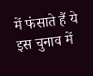में फंसाते हैं ये इस चुनाव में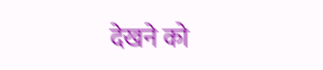देखने को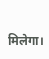मिलेगा।